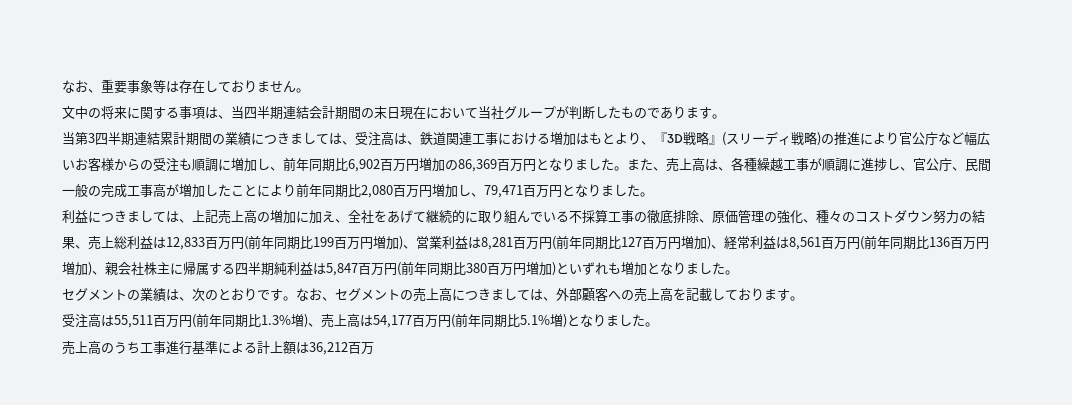なお、重要事象等は存在しておりません。
文中の将来に関する事項は、当四半期連結会計期間の末日現在において当社グループが判断したものであります。
当第3四半期連結累計期間の業績につきましては、受注高は、鉄道関連工事における増加はもとより、『3D戦略』(スリーディ戦略)の推進により官公庁など幅広いお客様からの受注も順調に増加し、前年同期比6,902百万円増加の86,369百万円となりました。また、売上高は、各種繰越工事が順調に進捗し、官公庁、民間一般の完成工事高が増加したことにより前年同期比2,080百万円増加し、79,471百万円となりました。
利益につきましては、上記売上高の増加に加え、全社をあげて継続的に取り組んでいる不採算工事の徹底排除、原価管理の強化、種々のコストダウン努力の結果、売上総利益は12,833百万円(前年同期比199百万円増加)、営業利益は8,281百万円(前年同期比127百万円増加)、経常利益は8,561百万円(前年同期比136百万円増加)、親会社株主に帰属する四半期純利益は5,847百万円(前年同期比380百万円増加)といずれも増加となりました。
セグメントの業績は、次のとおりです。なお、セグメントの売上高につきましては、外部顧客への売上高を記載しております。
受注高は55,511百万円(前年同期比1.3%増)、売上高は54,177百万円(前年同期比5.1%増)となりました。
売上高のうち工事進行基準による計上額は36,212百万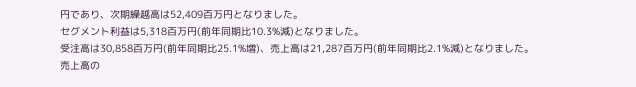円であり、次期繰越高は52,409百万円となりました。
セグメント利益は5,318百万円(前年同期比10.3%減)となりました。
受注高は30,858百万円(前年同期比25.1%増)、売上高は21,287百万円(前年同期比2.1%減)となりました。
売上高の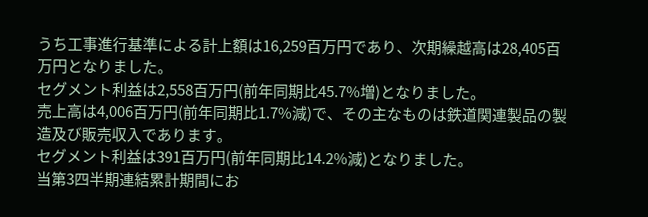うち工事進行基準による計上額は16,259百万円であり、次期繰越高は28,405百万円となりました。
セグメント利益は2,558百万円(前年同期比45.7%増)となりました。
売上高は4,006百万円(前年同期比1.7%減)で、その主なものは鉄道関連製品の製造及び販売収入であります。
セグメント利益は391百万円(前年同期比14.2%減)となりました。
当第3四半期連結累計期間にお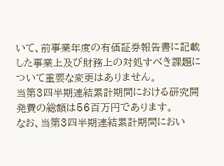いて、前事業年度の有価証券報告書に記載した事業上及び財務上の対処すべき課題について重要な変更はありません。
当第3四半期連結累計期間における研究開発費の総額は56百万円であります。
なお、当第3四半期連結累計期間におい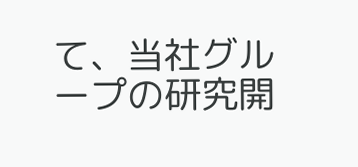て、当社グループの研究開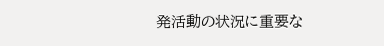発活動の状況に重要な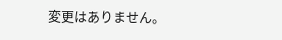変更はありません。